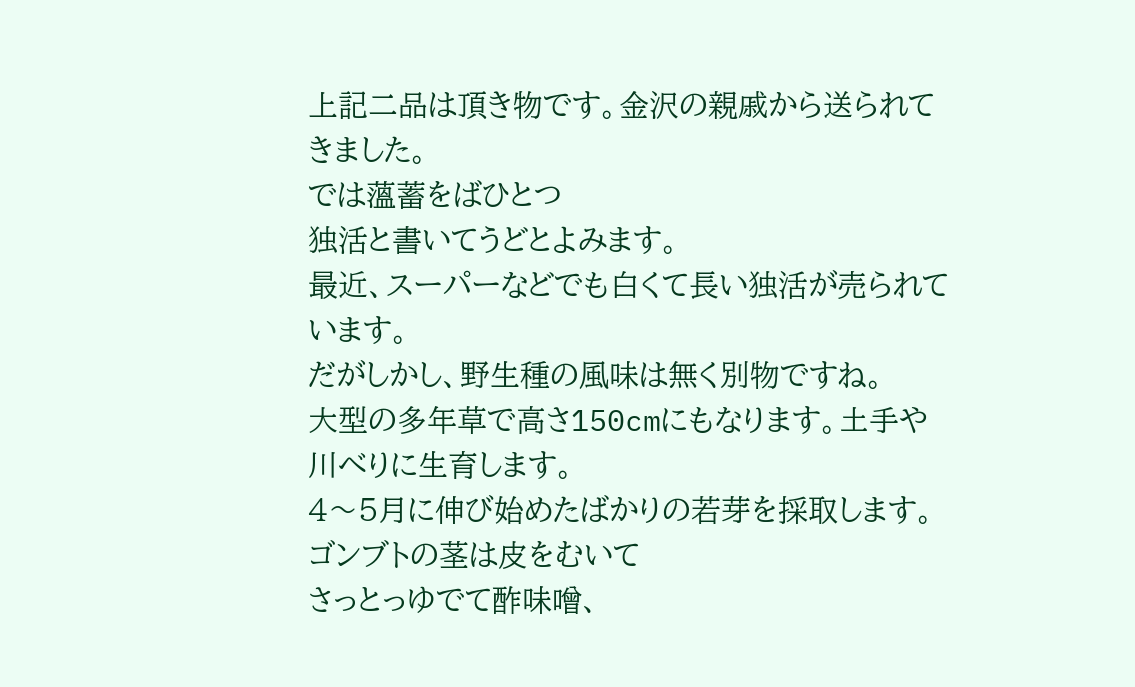上記二品は頂き物です。金沢の親戚から送られてきました。
では薀蓄をばひとつ
独活と書いてうどとよみます。
最近、スーパーなどでも白くて長い独活が売られています。
だがしかし、野生種の風味は無く別物ですね。
大型の多年草で高さ150cmにもなります。土手や川べりに生育します。
4〜5月に伸び始めたばかりの若芽を採取します。ゴンブトの茎は皮をむいて
さっとっゆでて酢味噌、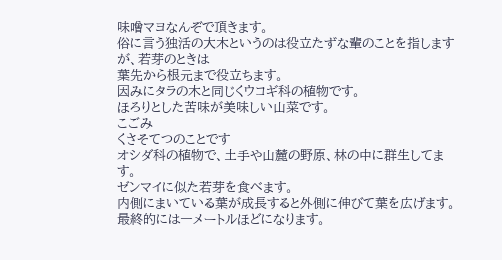味噌マヨなんぞで頂きます。
俗に言う独活の大木というのは役立たずな輩のことを指しますが、若芽のときは
葉先から根元まで役立ちます。
因みにタラの木と同じくウコギ科の植物です。
ほろりとした苦味が美味しい山菜です。
こごみ
くさそてつのことです
オシダ科の植物で、土手や山麓の野原、林の中に群生してます。
ゼンマイに似た若芽を食べます。
内側にまいている葉が成長すると外側に伸びて葉を広げます。
最終的には一メートルほどになります。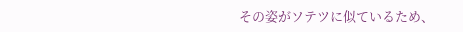その姿がソテツに似ているため、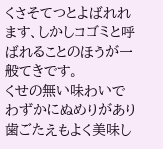くさそてつとよばれれます、しかしコゴミと呼ばれることのほうが一般てきです。
くせの無い味わいでわずかにぬめりがあり歯ごたえもよく美味し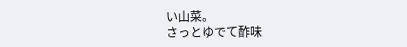い山菜。
さっとゆでて酢味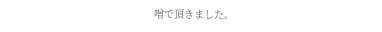噌で頂きました。